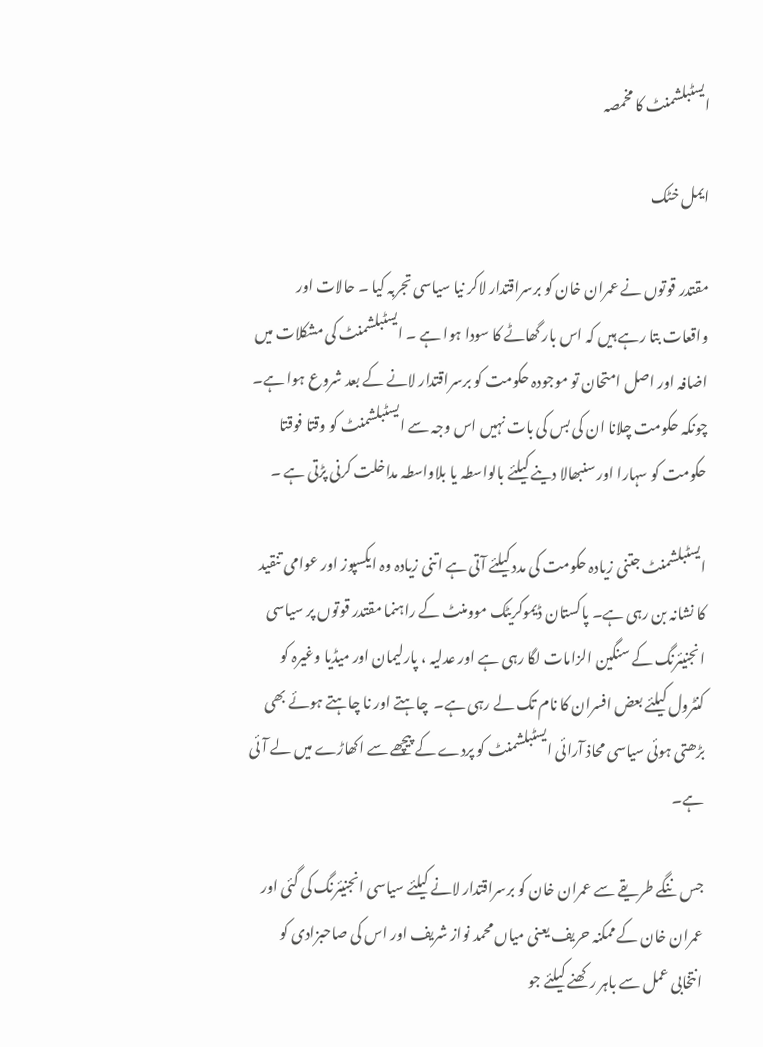ایسٹبلشمنٹ کا مخمصہ

ایمل خٹک

مقتدر قوتوں نے عمران خان کو برسراقتدار لاکر نیا سیاسی تجربہ کیا ۔ حالات اور واقعات بتا رہے ہیں کہ اس بار گھاٹے کا سودا ہوا ہے ۔ ایسٹبلشمنٹ کی مشکلات میں اضافہ اور اصل امتحان تو موجودہ حکومت کو برسراقتدار لانے کے بعد شروع ہوا ہے۔   چونکہ حکومت چلانا ان کی بس کی بات نہیں اس وجہ سے ایسٹبلشمنٹ کو وقتا فوقتا حکومت کو سہارا اور سنبھالا دینے کیلئے بالواسطہ یا بلاواسطہ مداخلت کرنی پڑتی ہے ۔

ایسٹبلشمنٹ جتنی زیادہ حکومت کی مدد کیلئے آتی ہے اتنی زیادہ وہ ایکسپوز اور عوامی تنقید کا نشانہ بن رہی ہے۔ پاکستان ڈیموکریٹک موومنٹ کے راہنما مقتدر قوتوں پر سیاسی انجنیئرنگ کے سنگین الزامات لگا رہی ہے اور عدلیہ ، پارلیمان اور میڈیا وغیرہ کو کنٹرول کیلئے بعض افسران کا نام تک لے رہی ہے۔  چاہتے اور نا چاہتے ہوئے بھی بڑھتی ہوئی سیاسی محاذ آرائی ایسٹبلشمنٹ کو پردے کے پیچھے سے اکھاڑے میں لے آئی ہے۔

جس ننگے طریقے سے عمران خان کو برسراقتدار لانے کیلئے سیاسی انجنیئرنگ کی گئی اور عمران خان کے ممکنہ حریف یعنی میاں محمد نواز شریف اور اس کی صاحبزادی کو انتخابی عمل سے باہر رکھنے کیلئے جو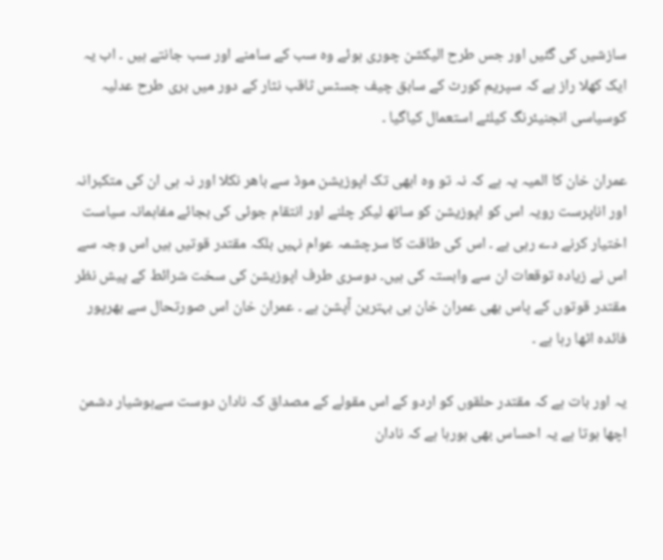سازشیں کی گئیں اور جس طرح الیکشن چوری ہوئے وہ سب کے سامنے اور سب جانتے ہیں ۔ اب یہ ایک کھلا راز ہے کہ سپریم کورٹ کے سابق چیف جسٹس ثاقب نثار کے دور میں بری طرح عدلیہ کوسیاسی انجنیئرنگ کیلئے استعمال کیاگیا ۔

عمران خان کا المیہ یہ ہے کہ نہ تو وہ ابھی تک اپوزیشن موڈ سے باھر نکلا اور نہ ہی ان کی متکبرانہ اور اناپرست رویہ اس کو اپوزیشن کو ساتھ لیکر چلنے اور انتقام جوئی کی بجائے مفاہمانہ سیاست اختیار کرنے دے رہی ہے ۔ اس کی طاقت کا سرچشمہ عوام نہیں بلکہ مقتدر قوتیں ہیں اس وجہ سے اس نے زیادہ توقعات ان سے وابستہ کی ہیں۔ دوسری طرف اپوزیشن کی سخت شرائط کے پیش نظر مقتدر قوتوں کے پاس بھی عمران خان ہی بہترین آپشن ہے ۔ عمران خان اس صورتحال سے بھرپور فائدہ اٹھا رہا ہے ۔

یہ اور بات ہے کہ مقتدر حلقوں کو اردو کے اس مقولے کے مصداق کہ نادان دوست سےہوشیار دشمن اچھا ہوتا ہے یہ احساس بھی ہورہا ہے کہ نادان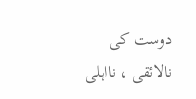دوست کی نالائقی ، نااہلی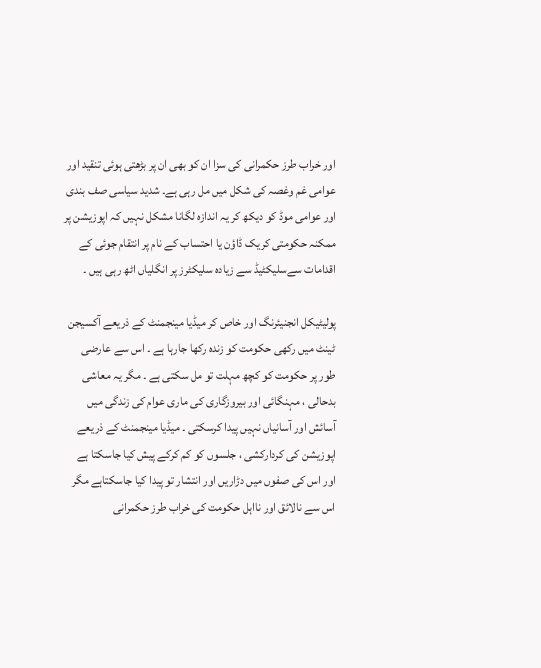اور خراب طرز حکمرانی کی سزا ان کو بھی ان پر بڑھتی ہوئی تنقید اور عوامی غم وغصہ کی شکل میں مل رہی ہے۔ شدید سیاسی صف بندی اور عوامی موڈ کو دیکھ کر یہ اندازہ لگانا مشکل نہیں کہ اپوزیشن پر ممکنہ حکومتی کریک ڈاؤن یا احتساب کے نام پر انتقام جوئی کے اقدامات سےسلیکٹیڈ سے زیادہ سلیکٹرز پر انگلیاں اٹھ رہی ہیں ۔

پولیٹیکل انجنیئرنگ اور خاص کر میڈیا مینجمنٹ کے ذریعے آکسیجن ٹینٹ میں رکھی حکومت کو زندہ رکھا جارہا ہے ۔ اس سے عارضی طور پر حکومت کو کچھ مہلت تو مل سکتی ہے ۔ مگر یہ معاشی بدحالی ، مہنگائی اور بیروزگاری کی ماری عوام کی زندگی میں آسائش اور آسانیاں نہیں پیدا کرسکتی ۔ میڈیا مینجمنٹ کے ذریعے اپوزیشن کی کردارکشی ، جلسوں کو کم کرکے پیش کیا جاسکتا ہے اور اس کی صفوں میں دڑاریں اور انتشار تو پیدا کیا جاسکتاہے مگر اس سے نالائق اور نااہل حکومت کی خراب طرز حکمرانی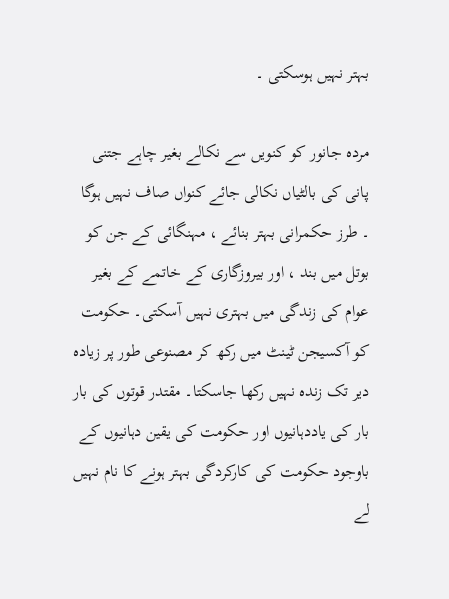بہتر نہیں ہوسکتی ۔

مردہ جانور کو کنویں سے نکالے بغیر چاہے جتنی پانی کی بالٹیاں نکالی جائے کنواں صاف نہیں ہوگا ۔ طرز حکمرانی بہتر بنائے ، مہنگائی کے جن کو بوتل میں بند ، اور بیروزگاری کے خاتمے کے بغیر عوام کی زندگی میں بہتری نہیں آسکتی۔ حکومت کو آکسیجن ٹینٹ میں رکھ کر مصنوعی طور پر زیادہ دیر تک زندہ نہیں رکھا جاسکتا۔ مقتدر قوتوں کی بار بار کی یاددہانیوں اور حکومت کی یقین دہانیوں کے باوجود حکومت کی کارکردگی بہتر ہونے کا نام نہیں لے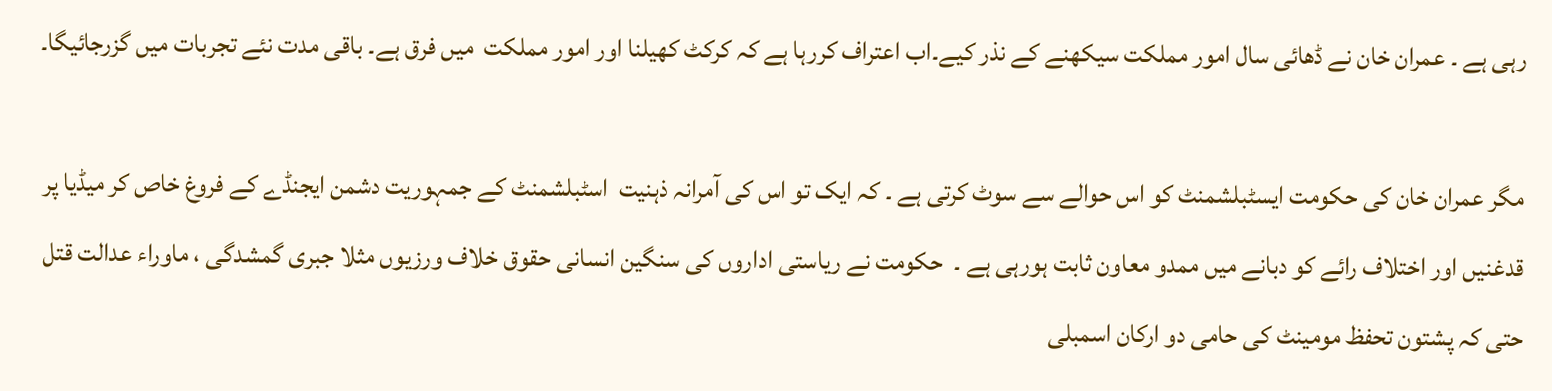رہی ہے ۔ عمران خان نے ڈھائی سال امور مملکت سیکھنے کے نذر کیے۔اب اعتراف کررہا ہے کہ کرکٹ کھیلنا اور امور مملکت  میں فرق ہے۔ باقی مدت نئے تجربات میں گزرجائیگا۔

مگر عمران خان کی حکومت ایسٹبلشمنٹ کو اس حوالے سے سوٹ کرتی ہے ۔ کہ ایک تو اس کی آمرانہ ذہنیت  اسٹبلشمنٹ کے جمہوریت دشمن ایجنڈے کے فروغ خاص کر میڈیا پر قدغنیں اور اختلاف رائے کو دبانے میں ممدو معاون ثابت ہورہی ہے ۔  حکومت نے ریاستی اداروں کی سنگین انسانی حقوق خلاف ورزیوں مثلا جبری گمشدگی ، ماوراء عدالت قتل حتی کہ پشتون تحفظ مومینٹ کی حامی دو ارکان اسمبلی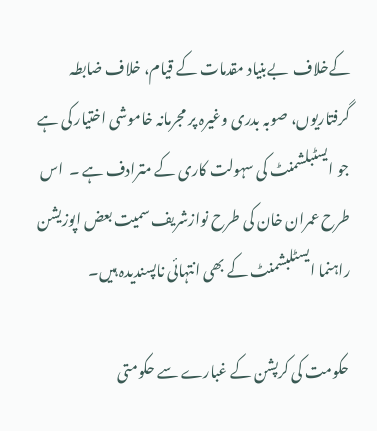کےخلاف  بےبنیاد مقدمات کے قیام، خلاف ضابطہ گرفتاریوں، صوبہ بدری وغیرہ پر مجرمانہ خاموشی اختیار کی ہے جو ایسٹبلشمنٹ کی سہولت کاری کے مترادف ہے ۔  اس طرح عمران خان کی طرح نوازشریف سمیت بعض اپوزیشن راہنما ایسٹلبشمنٹ کے بھی انتہائی ناپسندیدہ ہیں۔

حکومت کی کرپشن کے غبارے سے حکومتی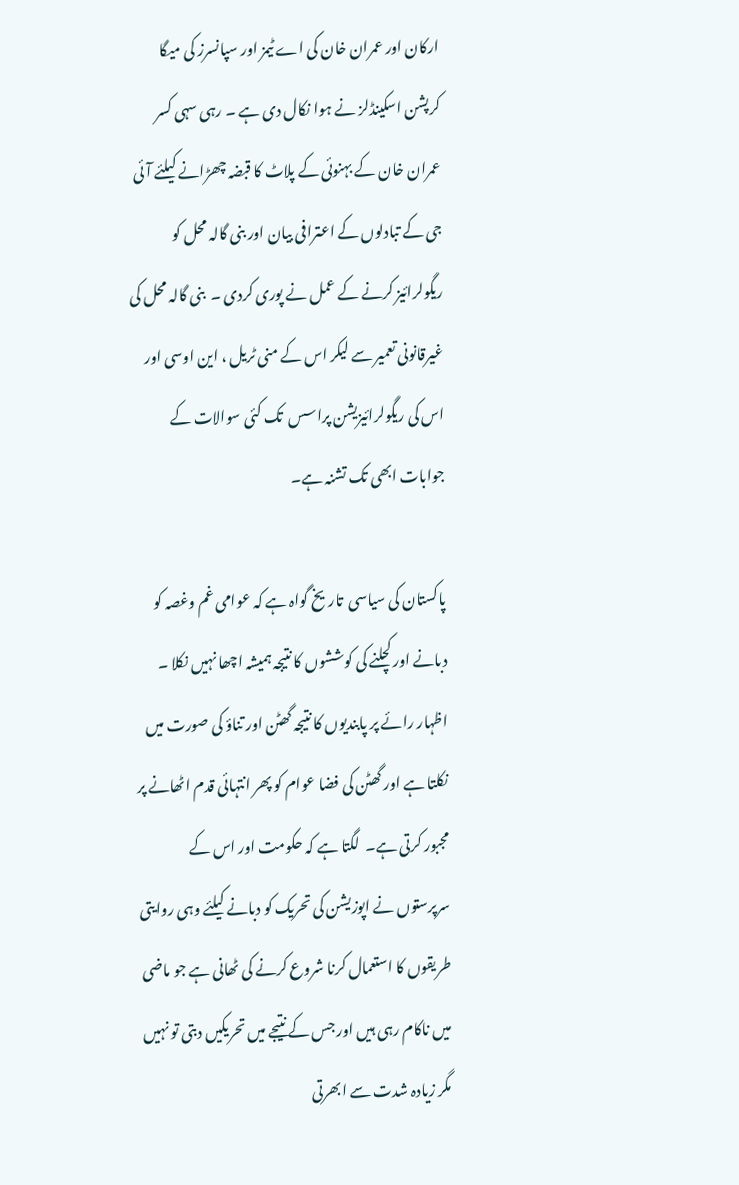ارکان اور عمران خان کی اے ٹیمز اور سپانسرز کی میگا کرپشن اسکینڈلز نے ہوا نکال دی ہے ۔ رہی سہی کسر عمران خان کے بہنوئی کے پلاٹ کا قبضہ چھڑانے کیلئے آئی جی کے تبادلوں کے اعترافی بیان اور بنی گالہ محل کو ریگولرائیز کرنے کے عمل نے پوری کردی ۔  بنی گالہ محل کی غیرقانونی تعمیر سے لیکر اس کے منی ٹریل ، این اوسی اور اس کی ریگولرائیزیشن پراسس  تک کئی سوالات کے جوابات ابھی تک تشنہ ہے۔

پاکستان کی سیاسی  تاریخ گواہ ہے کہ عوامی غم وغصہ کو دبانے اور کچلنے کی کوششوں کا نتیجہ ہمیشہ اچھا نہیں نکلا ۔ اظہار رائے پر پابندیوں کا نتیجہ گھٹن اور تناؤ کی صورت میں نکلتا ہے اور گھٹن کی فضا عوام کو پھر انتہائی قدم اٹھانے پر مجبور کرتی ہے۔  لگتا ہے کہ حکومت اور اس کے سرپرستوں نے اپوزیشن کی تحریک کو دبانے کیلئے وہی روایتی طریقوں کا استعمال کرنا شروع کرنے کی ٹھانی ہے جو ماضی میں ناکام رہی ہیں اور جس کے نتیجے میں تحریکیں دبتی تو نہیں مگر زیادہ شدت سے ابھرتی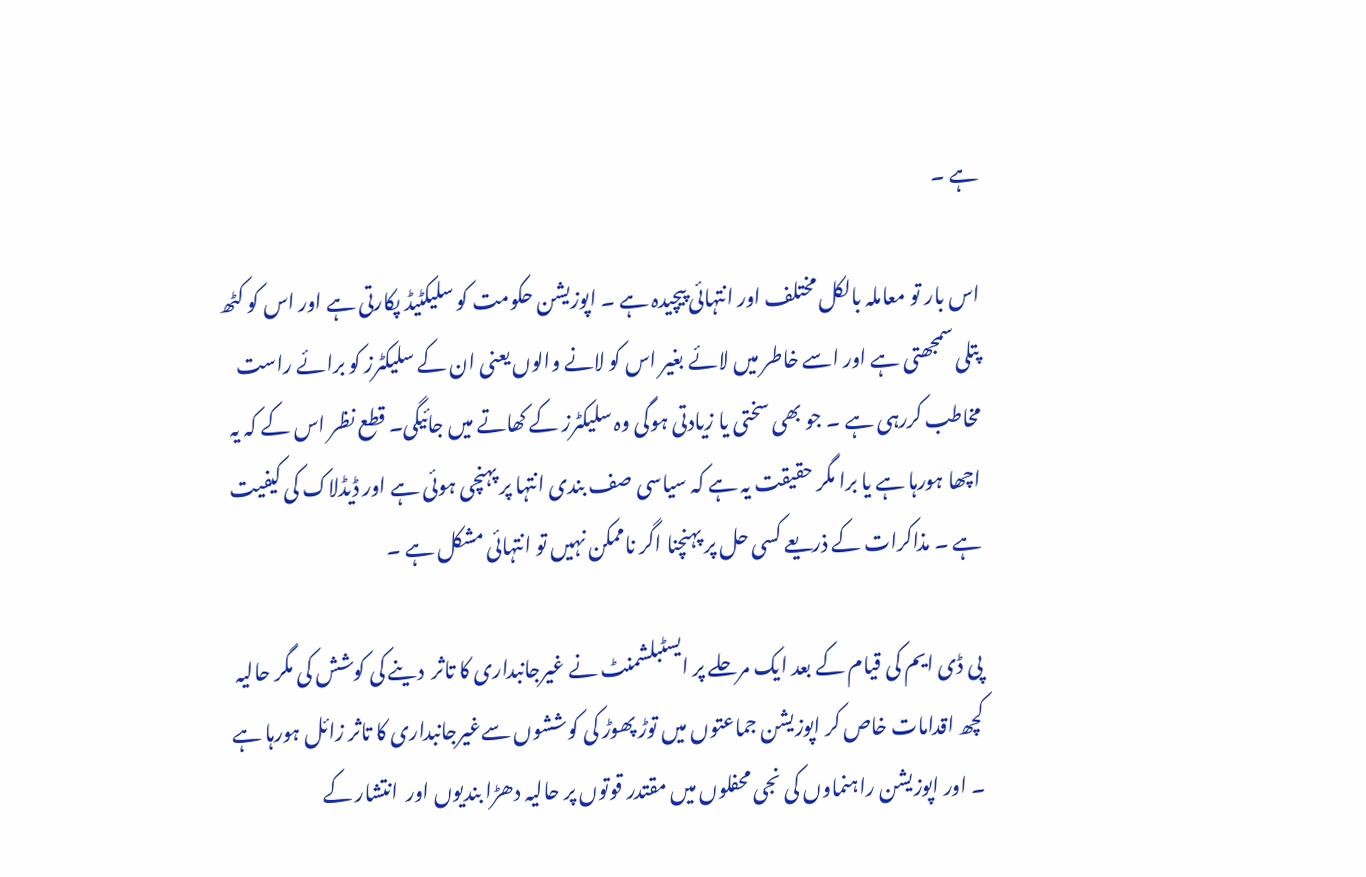ہے ۔

اس بار تو معاملہ بالکل مختلف اور انتہائی پیچیدہ ہے ۔ اپوزیشن حکومت کو سلیکٹیڈ پکارتی ہے اور اس کو کٹھ پتلی سمجھتی ہے اور اسے خاطر میں لائے بغیر اس کو لانے والوں یعنی ان کے سلیکٹرز کو برائے راست مخاطب کررہی ہے ۔ جو بھی سختی یا زیادتی ہوگی وہ سلیکٹرز کے کھاتے میں جائیگی۔ قطع نظر اس کے کہ یہ اچھا ہورہا ہے یا برا مگر حقیقت یہ ہے کہ سیاسی صف بندی انتہا پر پہنچی ہوئی ہے اور ڈیڈلاک کی کیفیت ہے ۔ مذاکرات کے ذریعے کسی حل پر پہنچنا اگر ناممکن نہیں تو انتہائی مشکل ہے ۔

پی ڈی ایم کی قیام کے بعد ایک مرحلے پر ایسٹبلشمنٹ نے غیرجانبداری کا تاثر  دینے کی کوشش کی مگر حالیہ کچھ اقدامات خاص کر اپوزیشن جماعتوں میں توڑ پھوڑ کی کوششوں سےغیرجانبداری کا تاثر زائل ہورہا ہے ۔ اور اپوزیشن راہنماوں کی نجی محفلوں میں مقتدر قوتوں پر حالیہ دھڑا بندیوں اور  انتشار کے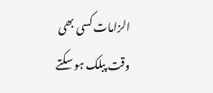الزامات کسی بھی وقت پبلک ہو سکتے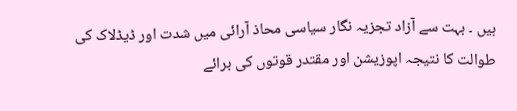ہیں ۔ بہت سے آزاد تجزیہ نگار سیاسی محاذ آرائی میں شدت اور ڈیڈلاک کی طوالت کا نتیجہ اپوزیشن اور مقتدر قوتوں کی برائے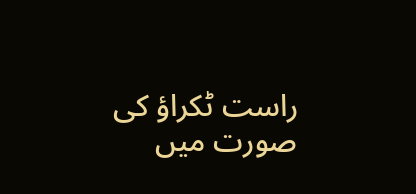راست ٹکراؤ کی صورت میں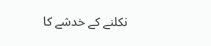نکلنے کے خدشے کا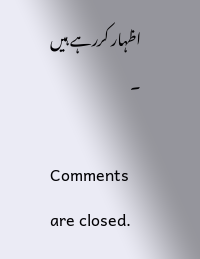اظہار کررہے ہیں ۔

Comments are closed.